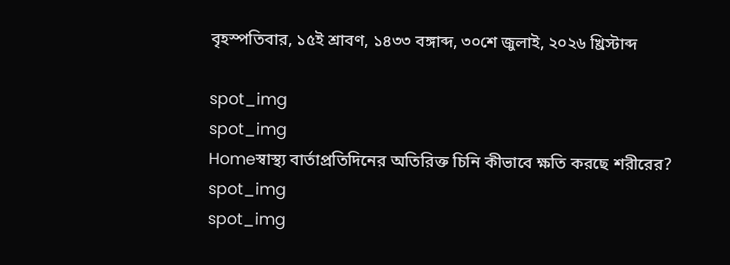বৃহস্পতিবার, ১৫ই শ্রাবণ, ১৪৩৩ বঙ্গাব্দ, ৩০শে জুলাই, ২০২৬ খ্রিস্টাব্দ

spot_img
spot_img
Homeস্বাস্থ্য বার্তাপ্রতিদিনের অতিরিক্ত চিনি কীভাবে ক্ষতি করছে শরীরের?
spot_img
spot_img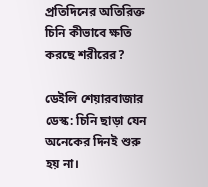প্রতিদিনের অতিরিক্ত চিনি কীভাবে ক্ষতি করছে শরীরের?

ডেইলি শেয়ারবাজার ডেস্ক: চিনি ছাড়া যেন অনেকের দিনই শুরু হয় না।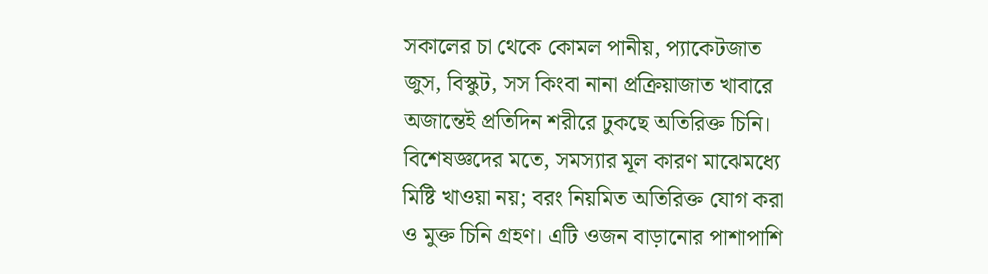সকালের চা থেকে কোমল পানীয়, প্যাকেটজাত জুস, বিস্কুট, সস কিংবা নানা প্রক্রিয়াজাত খাবারে অজান্তেই প্রতিদিন শরীরে ঢুকছে অতিরিক্ত চিনি। বিশেষজ্ঞদের মতে, সমস্যার মূল কারণ মাঝেমধ্যে মিষ্টি খাওয়া নয়; বরং নিয়মিত অতিরিক্ত যোগ করা ও মুক্ত চিনি গ্রহণ। এটি ওজন বাড়ানোর পাশাপাশি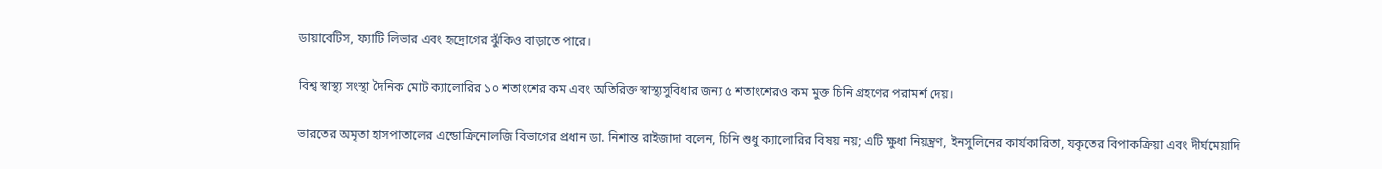ডায়াবেটিস, ফ্যাটি লিভার এবং হৃদ্রোগের ঝুঁকিও বাড়াতে পারে।

বিশ্ব স্বাস্থ্য সংস্থা দৈনিক মোট ক্যালোরির ১০ শতাংশের কম এবং অতিরিক্ত স্বাস্থ্যসুবিধার জন্য ৫ শতাংশেরও কম মুক্ত চিনি গ্রহণের পরামর্শ দেয়।

ভারতের অমৃতা হাসপাতালের এন্ডোক্রিনোলজি বিভাগের প্রধান ডা. নিশান্ত রাইজাদা বলেন, চিনি শুধু ক্যালোরির বিষয় নয়; এটি ক্ষুধা নিয়ন্ত্রণ, ইনসুলিনের কার্যকারিতা, যকৃতের বিপাকক্রিয়া এবং দীর্ঘমেয়াদি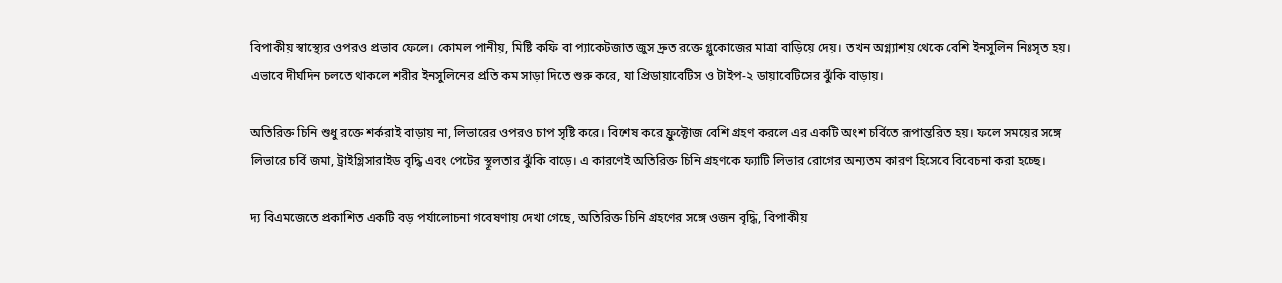বিপাকীয় স্বাস্থ্যের ওপরও প্রভাব ফেলে। কোমল পানীয়, মিষ্টি কফি বা প্যাকেটজাত জুস দ্রুত রক্তে গ্লুকোজের মাত্রা বাড়িয়ে দেয়। তখন অগ্ন্যাশয় থেকে বেশি ইনসুলিন নিঃসৃত হয়। এভাবে দীর্ঘদিন চলতে থাকলে শরীর ইনসুলিনের প্রতি কম সাড়া দিতে শুরু করে, যা প্রিডায়াবেটিস ও টাইপ-২ ডায়াবেটিসের ঝুঁকি বাড়ায়।

অতিরিক্ত চিনি শুধু রক্তে শর্করাই বাড়ায় না, লিভারের ওপরও চাপ সৃষ্টি করে। বিশেষ করে ফ্রুক্টোজ বেশি গ্রহণ করলে এর একটি অংশ চর্বিতে রূপান্তরিত হয়। ফলে সময়ের সঙ্গে লিভারে চর্বি জমা, ট্রাইগ্লিসারাইড বৃদ্ধি এবং পেটের স্থূলতার ঝুঁকি বাড়ে। এ কারণেই অতিরিক্ত চিনি গ্রহণকে ফ্যাটি লিভার রোগের অন্যতম কারণ হিসেবে বিবেচনা করা হচ্ছে।

দ্য বিএমজেতে প্রকাশিত একটি বড় পর্যালোচনা গবেষণায় দেখা গেছে, অতিরিক্ত চিনি গ্রহণের সঙ্গে ওজন বৃদ্ধি, বিপাকীয়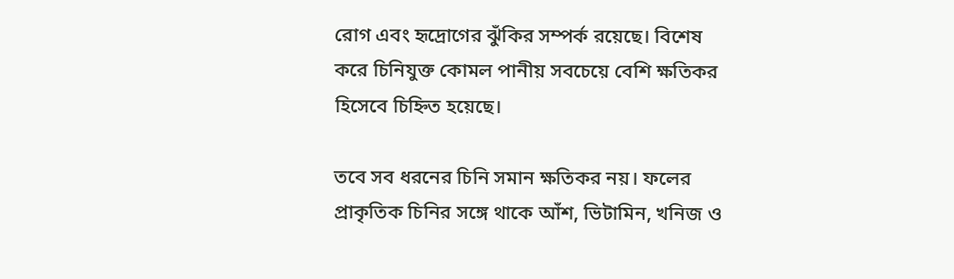রোগ এবং হৃদ্রোগের ঝুঁকির সম্পর্ক রয়েছে। বিশেষ করে চিনিযুক্ত কোমল পানীয় সবচেয়ে বেশি ক্ষতিকর হিসেবে চিহ্নিত হয়েছে।

তবে সব ধরনের চিনি সমান ক্ষতিকর নয়। ফলের প্রাকৃতিক চিনির সঙ্গে থাকে আঁশ, ভিটামিন, খনিজ ও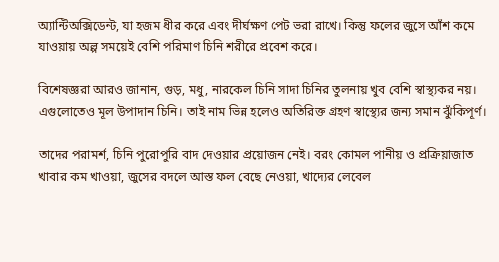অ্যান্টিঅক্সিডেন্ট, যা হজম ধীর করে এবং দীর্ঘক্ষণ পেট ভরা রাখে। কিন্তু ফলের জুসে আঁশ কমে যাওয়ায় অল্প সময়েই বেশি পরিমাণ চিনি শরীরে প্রবেশ করে।

বিশেষজ্ঞরা আরও জানান, গুড়, মধু, নারকেল চিনি সাদা চিনির তুলনায় খুব বেশি স্বাস্থ্যকর নয়। এগুলোতেও মূল উপাদান চিনি। তাই নাম ভিন্ন হলেও অতিরিক্ত গ্রহণ স্বাস্থ্যের জন্য সমান ঝুঁকিপূর্ণ।

তাদের পরামর্শ, চিনি পুরোপুরি বাদ দেওয়ার প্রয়োজন নেই। বরং কোমল পানীয় ও প্রক্রিয়াজাত খাবার কম খাওয়া, জুসের বদলে আস্ত ফল বেছে নেওয়া, খাদ্যের লেবেল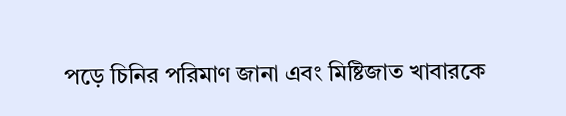পড়ে চিনির পরিমাণ জানা এবং মিষ্টিজাত খাবারকে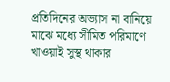প্রতিদিনের অভ্যাস না বানিয়ে মাঝে মধ্যে সীমিত পরিমাণে খাওয়াই সুস্থ থাকার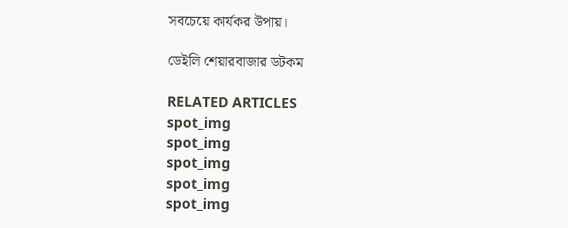সবচেয়ে কার্যকর উপায়।

ডেইলি শেয়ারবাজার ডটকম

RELATED ARTICLES
spot_img
spot_img
spot_img
spot_img
spot_img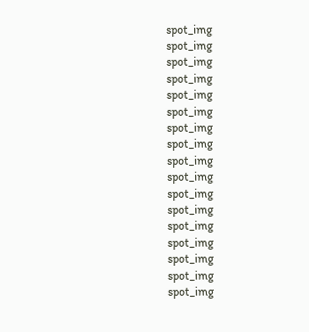spot_img
spot_img
spot_img
spot_img
spot_img
spot_img
spot_img
spot_img
spot_img
spot_img
spot_img
spot_img
spot_img
spot_img
spot_img
spot_img
spot_img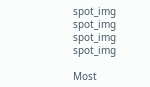spot_img
spot_img
spot_img
spot_img

Most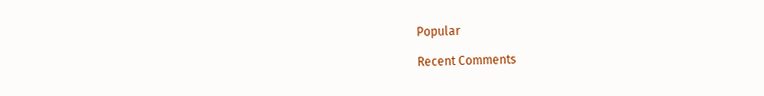Popular

Recent Comments